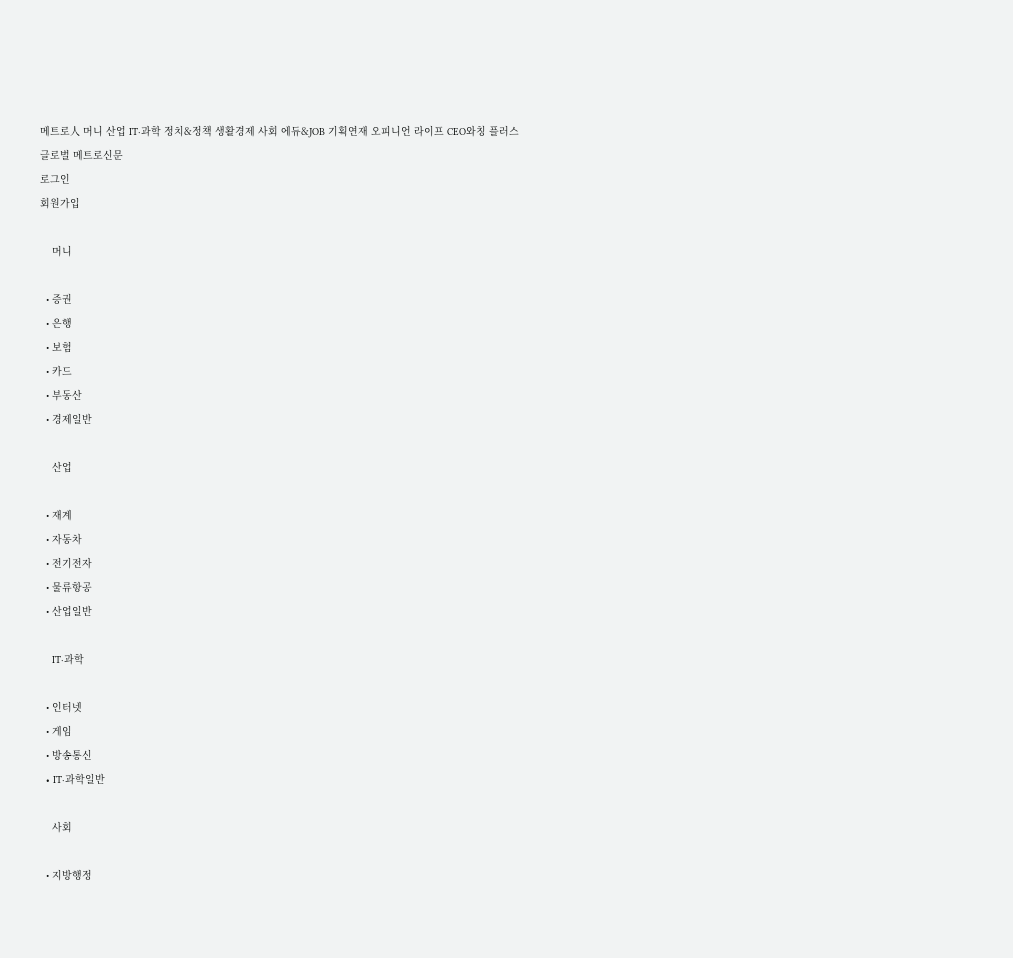메트로人 머니 산업 IT·과학 정치&정책 생활경제 사회 에듀&JOB 기획연재 오피니언 라이프 CEO와칭 플러스
글로벌 메트로신문
로그인
회원가입

    머니

  • 증권
  • 은행
  • 보험
  • 카드
  • 부동산
  • 경제일반

    산업

  • 재계
  • 자동차
  • 전기전자
  • 물류항공
  • 산업일반

    IT·과학

  • 인터넷
  • 게임
  • 방송통신
  • IT·과학일반

    사회

  • 지방행정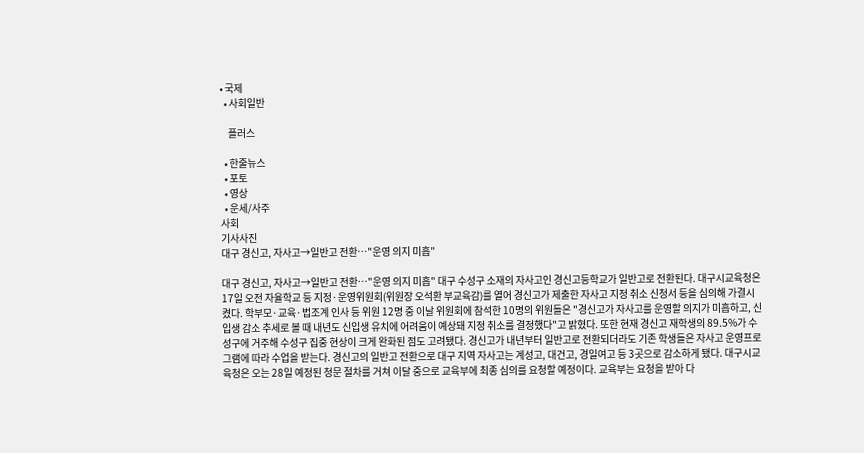• 국제
  • 사회일반

    플러스

  • 한줄뉴스
  • 포토
  • 영상
  • 운세/사주
사회
기사사진
대구 경신고, 자사고→일반고 전환…"운영 의지 미흡"

대구 경신고, 자사고→일반고 전환…"운영 의지 미흡" 대구 수성구 소재의 자사고인 경신고등학교가 일반고로 전환된다. 대구시교육청은 17일 오전 자율학교 등 지정·운영위원회(위원장 오석환 부교육감)를 열어 경신고가 제출한 자사고 지정 취소 신청서 등을 심의해 가결시켰다. 학부모·교육·법조계 인사 등 위원 12명 중 이날 위원회에 참석한 10명의 위원들은 "경신고가 자사고를 운영할 의지가 미흡하고, 신입생 감소 추세로 볼 때 내년도 신입생 유치에 어려움이 예상돼 지정 취소를 결정했다"고 밝혔다. 또한 현재 경신고 재학생의 89.5%가 수성구에 거주해 수성구 집중 현상이 크게 완화된 점도 고려됐다. 경신고가 내년부터 일반고로 전환되더라도 기존 학생들은 자사고 운영프로그램에 따라 수업을 받는다. 경신고의 일반고 전환으로 대구 지역 자사고는 계성고, 대건고, 경일여고 등 3곳으로 감소하게 됐다. 대구시교육청은 오는 28일 예정된 청문 절차를 거쳐 이달 중으로 교육부에 최종 심의를 요청할 예정이다. 교육부는 요청을 받아 다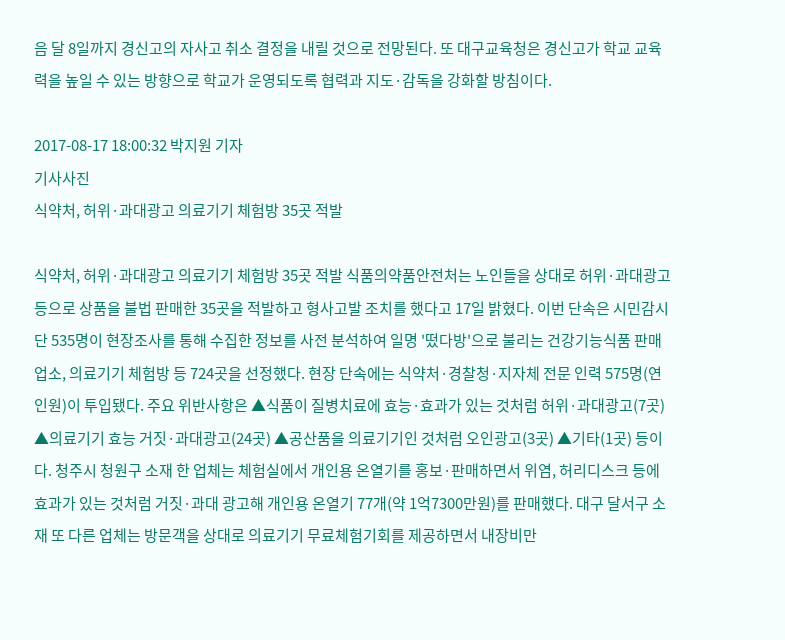음 달 8일까지 경신고의 자사고 취소 결정을 내릴 것으로 전망된다. 또 대구교육청은 경신고가 학교 교육력을 높일 수 있는 방향으로 학교가 운영되도록 협력과 지도·감독을 강화할 방침이다.

2017-08-17 18:00:32 박지원 기자
기사사진
식약처, 허위·과대광고 의료기기 체험방 35곳 적발

식약처, 허위·과대광고 의료기기 체험방 35곳 적발 식품의약품안전처는 노인들을 상대로 허위·과대광고 등으로 상품을 불법 판매한 35곳을 적발하고 형사고발 조치를 했다고 17일 밝혔다. 이번 단속은 시민감시단 535명이 현장조사를 통해 수집한 정보를 사전 분석하여 일명 '떴다방'으로 불리는 건강기능식품 판매업소, 의료기기 체험방 등 724곳을 선정했다. 현장 단속에는 식약처·경찰청·지자체 전문 인력 575명(연인원)이 투입됐다. 주요 위반사항은 ▲식품이 질병치료에 효능·효과가 있는 것처럼 허위·과대광고(7곳) ▲의료기기 효능 거짓·과대광고(24곳) ▲공산품을 의료기기인 것처럼 오인광고(3곳) ▲기타(1곳) 등이다. 청주시 청원구 소재 한 업체는 체험실에서 개인용 온열기를 홍보·판매하면서 위염, 허리디스크 등에 효과가 있는 것처럼 거짓·과대 광고해 개인용 온열기 77개(약 1억7300만원)를 판매했다. 대구 달서구 소재 또 다른 업체는 방문객을 상대로 의료기기 무료체험기회를 제공하면서 내장비만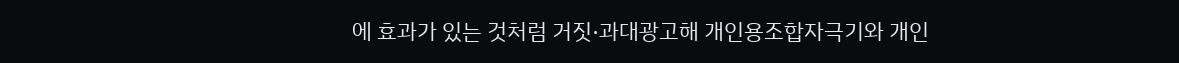에 효과가 있는 것처럼 거짓·과대광고해 개인용조합자극기와 개인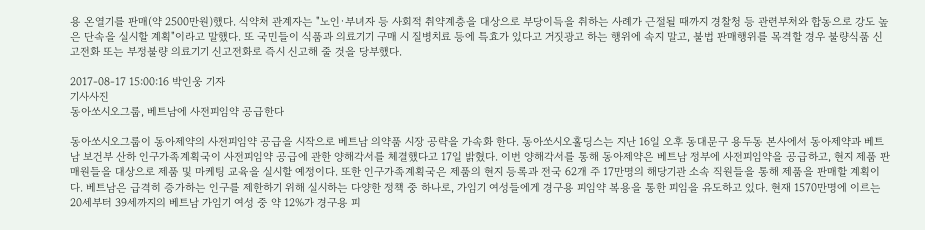용 온열기를 판매(약 2500만원)했다. 식약처 관계자는 "노인·부녀자 등 사회적 취약계층을 대상으로 부당이득을 취하는 사례가 근절될 때까지 경찰청 등 관련부처와 합동으로 강도 높은 단속을 실시할 계획"이라고 말했다. 또 국민들이 식품과 의료기기 구매 시 질병치료 등에 특효가 있다고 거짓광고 하는 행위에 속지 말고, 불법 판매행위를 목격할 경우 불량식품 신고전화 또는 부정불량 의료기기 신고전화로 즉시 신고해 줄 것을 당부했다.

2017-08-17 15:00:16 박인웅 기자
기사사진
동아쏘시오그룹, 베트남에 사전피임약 공급한다

동아쏘시오그룹이 동아제약의 사전피임약 공급을 시작으로 베트남 의약품 시장 공략을 가속화 한다. 동아쏘시오홀딩스는 지난 16일 오후 동대문구 용두동 본사에서 동아제약과 베트남 보건부 산하 인구가족계획국이 사전피임약 공급에 관한 양해각서를 체결했다고 17일 밝혔다. 이번 양해각서를 통해 동아제약은 베트남 정부에 사전피임약을 공급하고, 현지 제품 판매원들을 대상으로 제품 및 마케팅 교육을 실시할 예정이다. 또한 인구가족계획국은 제품의 현지 등록과 전국 62개 주 17만명의 해당기관 소속 직원들을 통해 제품을 판매할 계획이다. 베트남은 급격히 증가하는 인구를 제한하기 위해 실시하는 다양한 정책 중 하나로, 가임기 여성들에게 경구용 피임약 복용을 통한 피임을 유도하고 있다. 현재 1570만명에 이르는 20세부터 39세까지의 베트남 가임기 여성 중 약 12%가 경구용 피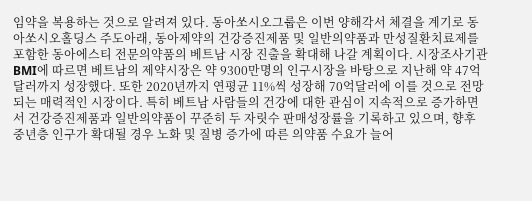임약을 복용하는 것으로 알려져 있다. 동아쏘시오그룹은 이번 양해각서 체결을 계기로 동아쏘시오홀딩스 주도아래, 동아제약의 건강증진제품 및 일반의약품과 만성질환치료제를 포함한 동아에스티 전문의약품의 베트남 시장 진출을 확대해 나갈 계획이다. 시장조사기관 BMI에 따르면 베트남의 제약시장은 약 9300만명의 인구시장을 바탕으로 지난해 약 47억달러까지 성장했다. 또한 2020년까지 연평균 11%씩 성장해 70억달러에 이를 것으로 전망되는 매력적인 시장이다. 특히 베트남 사람들의 건강에 대한 관심이 지속적으로 증가하면서 건강증진제품과 일반의약품이 꾸준히 두 자릿수 판매성장률을 기록하고 있으며, 향후 중년층 인구가 확대될 경우 노화 및 질병 증가에 따른 의약품 수요가 늘어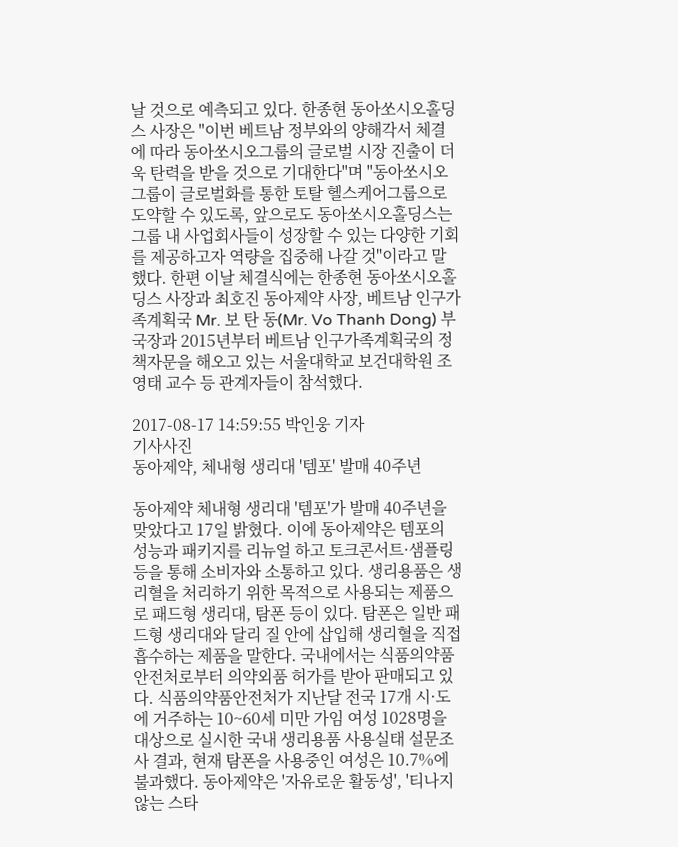날 것으로 예측되고 있다. 한종현 동아쏘시오홀딩스 사장은 "이번 베트남 정부와의 양해각서 체결에 따라 동아쏘시오그룹의 글로벌 시장 진출이 더욱 탄력을 받을 것으로 기대한다"며 "동아쏘시오그룹이 글로벌화를 통한 토탈 헬스케어그룹으로 도약할 수 있도록, 앞으로도 동아쏘시오홀딩스는 그룹 내 사업회사들이 성장할 수 있는 다양한 기회를 제공하고자 역량을 집중해 나갈 것"이라고 말했다. 한편 이날 체결식에는 한종현 동아쏘시오홀딩스 사장과 최호진 동아제약 사장, 베트남 인구가족계획국 Mr. 보 탄 동(Mr. Vo Thanh Dong) 부국장과 2015년부터 베트남 인구가족계획국의 정책자문을 해오고 있는 서울대학교 보건대학원 조영태 교수 등 관계자들이 참석했다.

2017-08-17 14:59:55 박인웅 기자
기사사진
동아제약, 체내형 생리대 '템포' 발매 40주년

동아제약 체내형 생리대 '템포'가 발매 40주년을 맞았다고 17일 밝혔다. 이에 동아제약은 템포의 성능과 패키지를 리뉴얼 하고 토크콘서트·샘플링 등을 통해 소비자와 소통하고 있다. 생리용품은 생리혈을 처리하기 위한 목적으로 사용되는 제품으로 패드형 생리대, 탐폰 등이 있다. 탐폰은 일반 패드형 생리대와 달리 질 안에 삽입해 생리혈을 직접 흡수하는 제품을 말한다. 국내에서는 식품의약품안전처로부터 의약외품 허가를 받아 판매되고 있다. 식품의약품안전처가 지난달 전국 17개 시·도에 거주하는 10~60세 미만 가임 여성 1028명을 대상으로 실시한 국내 생리용품 사용실태 설문조사 결과, 현재 탐폰을 사용중인 여성은 10.7%에 불과했다. 동아제약은 '자유로운 활동성', '티나지 않는 스타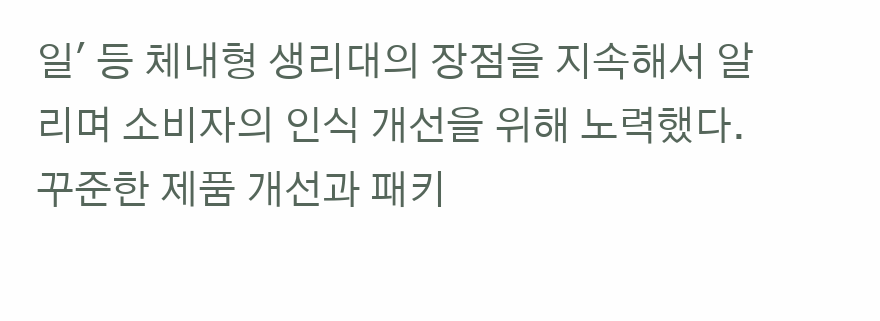일' 등 체내형 생리대의 장점을 지속해서 알리며 소비자의 인식 개선을 위해 노력했다. 꾸준한 제품 개선과 패키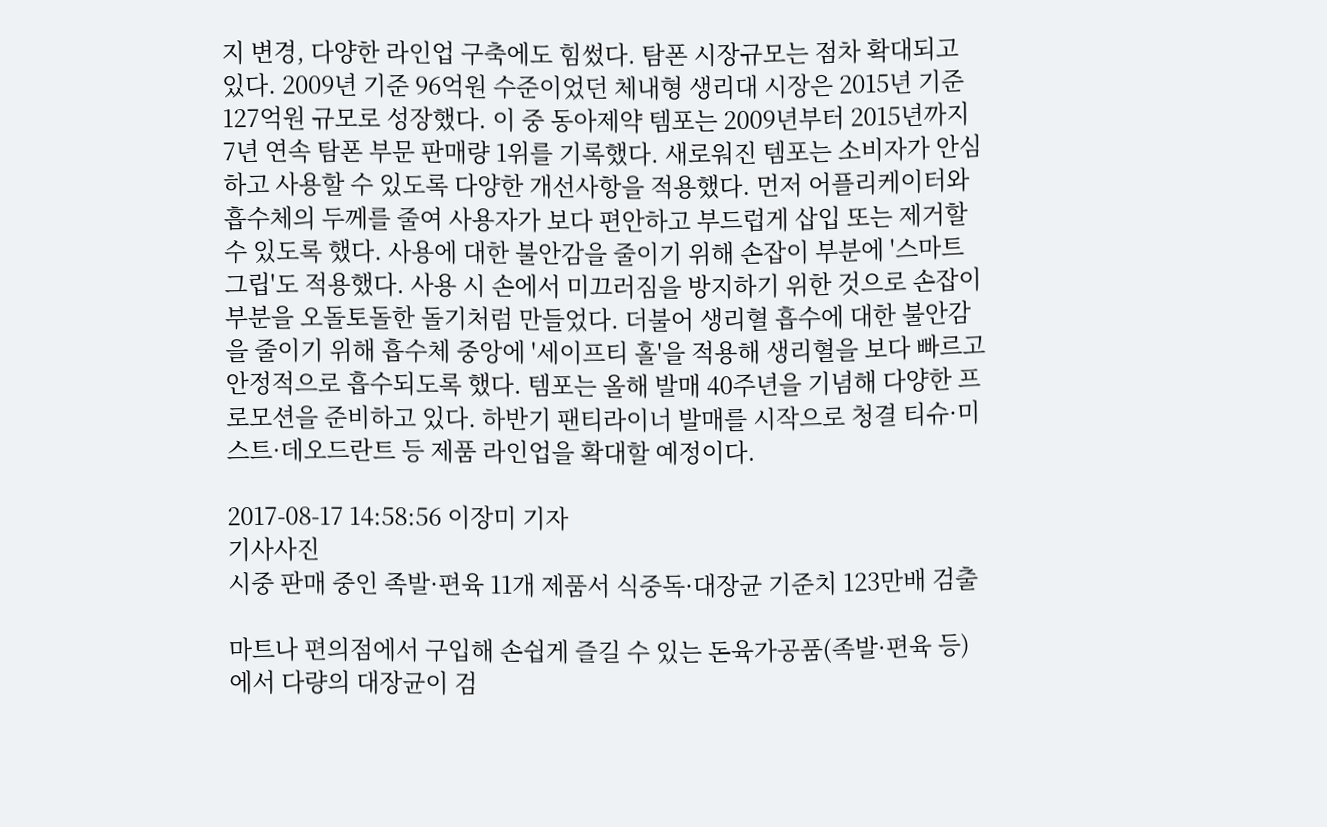지 변경, 다양한 라인업 구축에도 힘썼다. 탐폰 시장규모는 점차 확대되고 있다. 2009년 기준 96억원 수준이었던 체내형 생리대 시장은 2015년 기준 127억원 규모로 성장했다. 이 중 동아제약 템포는 2009년부터 2015년까지 7년 연속 탐폰 부문 판매량 1위를 기록했다. 새로워진 템포는 소비자가 안심하고 사용할 수 있도록 다양한 개선사항을 적용했다. 먼저 어플리케이터와 흡수체의 두께를 줄여 사용자가 보다 편안하고 부드럽게 삽입 또는 제거할 수 있도록 했다. 사용에 대한 불안감을 줄이기 위해 손잡이 부분에 '스마트 그립'도 적용했다. 사용 시 손에서 미끄러짐을 방지하기 위한 것으로 손잡이 부분을 오돌토돌한 돌기처럼 만들었다. 더불어 생리혈 흡수에 대한 불안감을 줄이기 위해 흡수체 중앙에 '세이프티 홀'을 적용해 생리혈을 보다 빠르고 안정적으로 흡수되도록 했다. 템포는 올해 발매 40주년을 기념해 다양한 프로모션을 준비하고 있다. 하반기 팬티라이너 발매를 시작으로 청결 티슈·미스트·데오드란트 등 제품 라인업을 확대할 예정이다.

2017-08-17 14:58:56 이장미 기자
기사사진
시중 판매 중인 족발·편육 11개 제품서 식중독·대장균 기준치 123만배 검출

마트나 편의점에서 구입해 손쉽게 즐길 수 있는 돈육가공품(족발·편육 등)에서 다량의 대장균이 검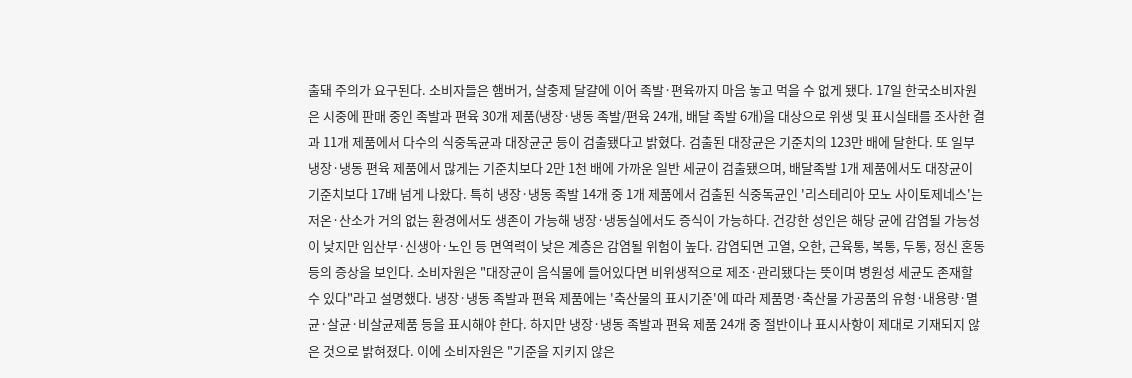출돼 주의가 요구된다. 소비자들은 햄버거, 살충제 달걀에 이어 족발·편육까지 마음 놓고 먹을 수 없게 됐다. 17일 한국소비자원은 시중에 판매 중인 족발과 편육 30개 제품(냉장·냉동 족발/편육 24개, 배달 족발 6개)을 대상으로 위생 및 표시실태를 조사한 결과 11개 제품에서 다수의 식중독균과 대장균군 등이 검출됐다고 밝혔다. 검출된 대장균은 기준치의 123만 배에 달한다. 또 일부 냉장·냉동 편육 제품에서 많게는 기준치보다 2만 1천 배에 가까운 일반 세균이 검출됐으며, 배달족발 1개 제품에서도 대장균이 기준치보다 17배 넘게 나왔다. 특히 냉장·냉동 족발 14개 중 1개 제품에서 검출된 식중독균인 '리스테리아 모노 사이토제네스'는 저온·산소가 거의 없는 환경에서도 생존이 가능해 냉장·냉동실에서도 증식이 가능하다. 건강한 성인은 해당 균에 감염될 가능성이 낮지만 임산부·신생아·노인 등 면역력이 낮은 계층은 감염될 위험이 높다. 감염되면 고열, 오한, 근육통, 복통, 두통, 정신 혼동 등의 증상을 보인다. 소비자원은 "대장균이 음식물에 들어있다면 비위생적으로 제조·관리됐다는 뜻이며 병원성 세균도 존재할 수 있다"라고 설명했다. 냉장·냉동 족발과 편육 제품에는 '축산물의 표시기준'에 따라 제품명·축산물 가공품의 유형·내용량·멸균·살균·비살균제품 등을 표시해야 한다. 하지만 냉장·냉동 족발과 편육 제품 24개 중 절반이나 표시사항이 제대로 기재되지 않은 것으로 밝혀졌다. 이에 소비자원은 "기준을 지키지 않은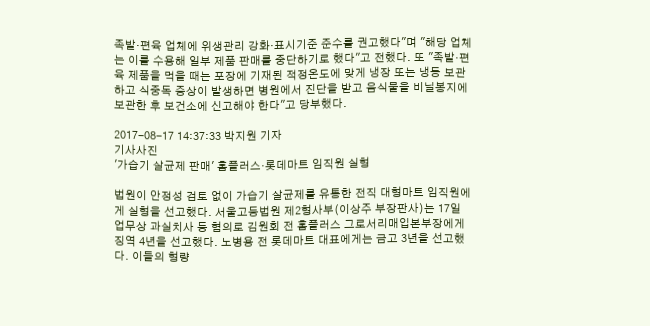족발·편육 업체에 위생관리 강화·표시기준 준수를 권고했다"며 "해당 업체는 이를 수용해 일부 제품 판매를 중단하기로 했다"고 전했다. 또 "족발·편육 제품을 먹을 때는 포장에 기재된 적정온도에 맞게 냉장 또는 냉동 보관하고 식중독 증상이 발생하면 병원에서 진단을 받고 음식물을 비닐봉지에 보관한 후 보건소에 신고해야 한다"고 당부했다.

2017-08-17 14:37:33 박지원 기자
기사사진
'가습기 살균제 판매' 홈플러스·롯데마트 임직원 실형

법원이 안정성 검토 없이 가습기 살균제를 유통한 전직 대형마트 임직원에게 실형을 선고했다. 서울고등법원 제2형사부(이상주 부장판사)는 17일 업무상 과실치사 등 혐의로 김원회 전 홈플러스 그로서리매입본부장에게 징역 4년을 선고했다. 노병용 전 롯데마트 대표에게는 금고 3년을 선고했다. 이들의 형량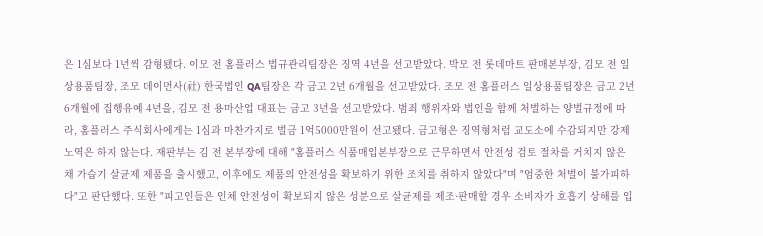은 1심보다 1년씩 감형됐다. 이모 전 홈플러스 법규관리팀장은 징역 4년을 선고받았다. 박모 전 롯데마트 판매본부장, 김모 전 일상용품팀장, 조모 데이먼사(社) 한국법인 QA팀장은 각 금고 2년 6개월을 선고받았다. 조모 전 홈플러스 일상용품팀장은 금고 2년 6개월에 집행유예 4년을, 김모 전 용마산업 대표는 금고 3년을 선고받았다. 범죄 행위자와 법인을 함께 처벌하는 양벌규정에 따라, 홈플러스 주식회사에게는 1심과 마찬가지로 벌금 1억5000만원이 선고됐다. 금고형은 징역형처럼 교도소에 수감되지만 강제 노역은 하지 않는다. 재판부는 김 전 본부장에 대해 "홈플러스 식품매입본부장으로 근무하면서 안전성 검토 절차를 거치지 않은 채 가습기 살균제 제품을 출시했고, 이후에도 제품의 안전성을 확보하기 위한 조치를 취하지 않았다"며 "엄중한 처벌이 불가피하다"고 판단했다. 또한 "피고인들은 인체 안전성이 확보되지 않은 성분으로 살균제를 제조·판매할 경우 소비자가 호흡기 상해를 입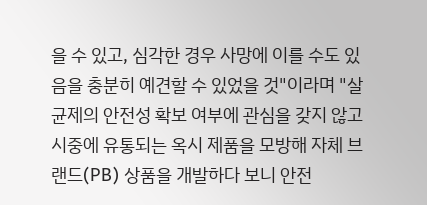을 수 있고, 심각한 경우 사망에 이를 수도 있음을 충분히 예견할 수 있었을 것"이라며 "살균제의 안전성 확보 여부에 관심을 갖지 않고 시중에 유통되는 옥시 제품을 모방해 자체 브랜드(PB) 상품을 개발하다 보니 안전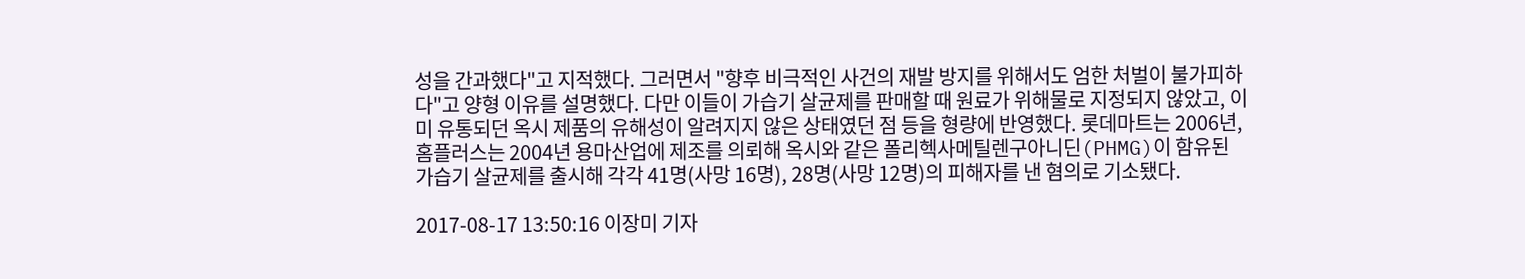성을 간과했다"고 지적했다. 그러면서 "향후 비극적인 사건의 재발 방지를 위해서도 엄한 처벌이 불가피하다"고 양형 이유를 설명했다. 다만 이들이 가습기 살균제를 판매할 때 원료가 위해물로 지정되지 않았고, 이미 유통되던 옥시 제품의 유해성이 알려지지 않은 상태였던 점 등을 형량에 반영했다. 롯데마트는 2006년, 홈플러스는 2004년 용마산업에 제조를 의뢰해 옥시와 같은 폴리헥사메틸렌구아니딘(PHMG)이 함유된 가습기 살균제를 출시해 각각 41명(사망 16명), 28명(사망 12명)의 피해자를 낸 혐의로 기소됐다.

2017-08-17 13:50:16 이장미 기자